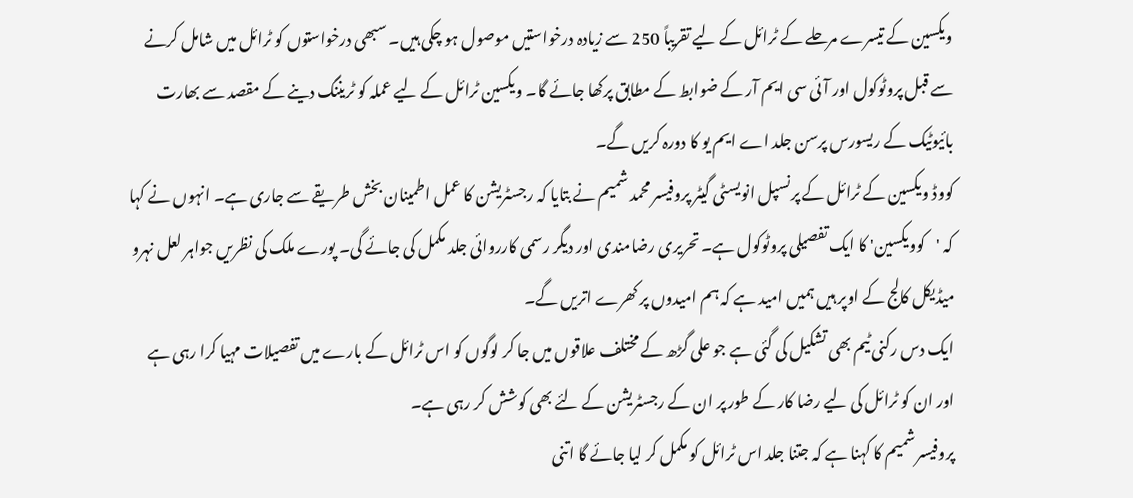ویکسین کے تیسرے مرحلے کے ٹرائل کے لیے تقریباً 250 سے زیادہ درخواستیں موصول ہو چکی ہیں۔ سبھی درخواستوں کو ٹرائل میں شامل کرنے سے قبل پروٹوکول اور آئی سی ایم آر کے ضوابط کے مطابق پرکھا جائے گا۔ ویکسین ٹرائل کے لیے عملہ کو ٹریننگ دینے کے مقصد سے بھارت بائیوٹیک کے ریسورس پرسن جلد اے ایم یو کا دورہ کریں گے۔
کووڈ ویکسین کے ٹرائل کے پرنسپل انویسٹی گیٹر پروفیسر محمد شمیم نے بتایا کہ رجسٹریشن کا عمل اطمینان بخش طریقے سے جاری ہے۔ انہوں نے کہا کہ 'کوویکسین' کا ایک تفصیلی پروٹوکول ہے۔ تحریری رضامندی اور دیگر رسمی کارروائی جلد مکمل کی جائے گی۔ پورے ملک کی نظریں جواہر لعل نہرو میڈیکل کالج کے اوپر ہیں ہمیں امید ہے کہ ہم امیدوں پر کھرے اتریں گے۔
ایک دس رکنی ٹیم بھی تشکیل کی گئی ہے جو علی گڑھ کے مختلف علاقوں میں جا کر لوگوں کو اس ٹرائل کے بارے میں تفصیلات مہیا کرا رہی ہے اور ان کو ٹرائل کی لیے رضا کار کے طور پر ان کے رجسٹریشن کے لئے بھی کوشش کر رہی ہے۔
پروفیسر شمیم کا کہنا ہے کہ جتنا جلد اس ٹرائل کو مکمل کر لیا جائے گا اتنی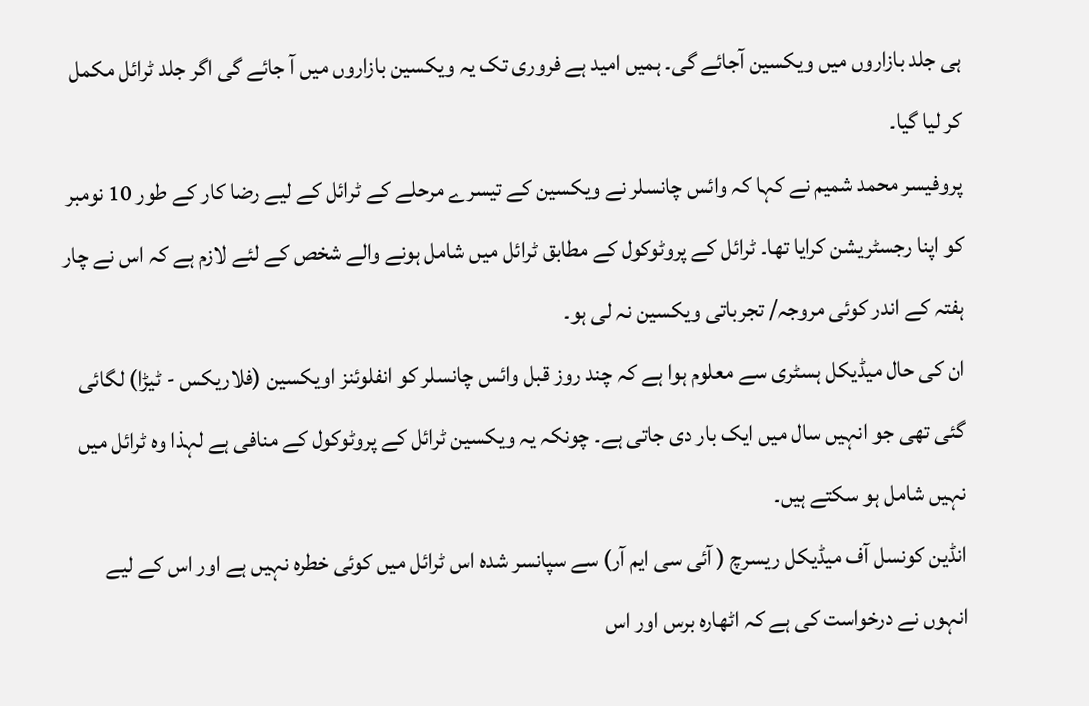ہی جلد بازاروں میں ویکسین آجائے گی۔ ہمیں امید ہے فروری تک یہ ویکسین بازاروں میں آ جائے گی اگر جلد ٹرائل مکمل کر لیا گیا۔
پروفیسر محمد شمیم نے کہا کہ وائس چانسلر نے ویکسین کے تیسرے مرحلے کے ٹرائل کے لیے رضا کار کے طور 10 نومبر کو اپنا رجسٹریشن کرایا تھا۔ ٹرائل کے پروٹوکول کے مطابق ٹرائل میں شامل ہونے والے شخص کے لئے لازم ہے کہ اس نے چار ہفتہ کے اندر کوئی مروجہ/ تجرباتی ویکسین نہ لی ہو۔
ان کی حال میڈیکل ہسٹری سے معلوم ہوا ہے کہ چند روز قبل وائس چانسلر کو انفلوئنز اویکسین (فلاریکس - ٹیڑا) لگائی گئی تھی جو انہیں سال میں ایک بار دی جاتی ہے۔ چونکہ یہ ویکسین ٹرائل کے پروٹوکول کے منافی ہے لہذا وہ ٹرائل میں نہیں شامل ہو سکتے ہیں۔
انڈین کونسل آف میڈیکل ریسرچ ( آئی سی ایم آر) سے سپانسر شدہ اس ٹرائل میں کوئی خطرہ نہیں ہے اور اس کے لیے انہوں نے درخواست کی ہے کہ اٹھارہ برس اور اس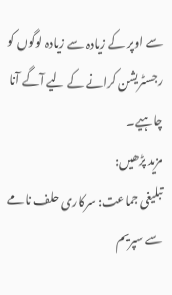سے اوپر کے زیادہ سے زیادہ لوگوں کو رجسٹریشن کرانے کے لیے آگے آنا چاہیے۔
مزید پڑھیں:
تبلیغی جماعت: سرکاری حلف نامے سے سپریم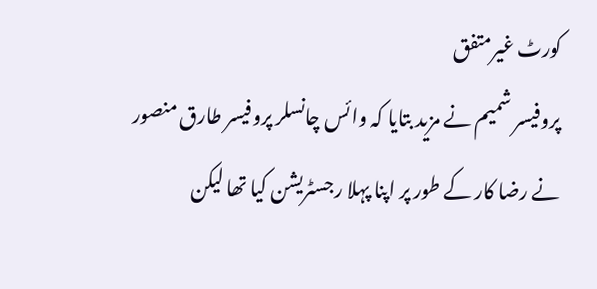کورٹ غیرمتفق
پروفیسر شمیم نے مزید بتایا کہ وائس چانسلر پروفیسر طارق منصور نے رضا کار کے طور پر اپنا پہلا رجسٹریشن کیا تھا لیکن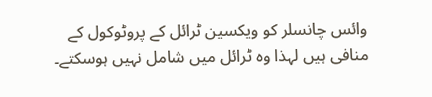وائس چانسلر کو ویکسین ٹرائل کے پروٹوکول کے منافی ہیں لہذا وہ ٹرائل میں شامل نہیں ہوسکتے۔